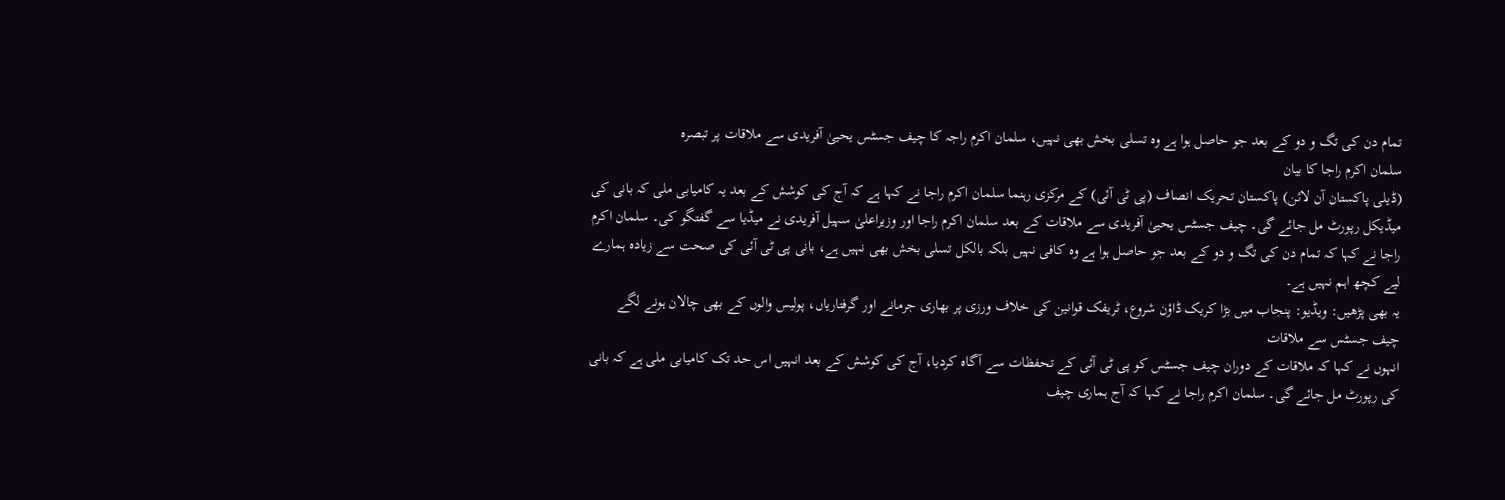تمام دن کی تگ و دو کے بعد جو حاصل ہوا ہے وہ تسلی بخش بھی نہیں، سلمان اکرم راجہ کا چیف جسٹس یحییٰ آفریدی سے ملاقات پر تبصرہ
سلمان اکرم راجا کا بیان
(ڈیلی پاکستان آن لائن) پاکستان تحریک انصاف (پی ٹی آئی) کے مرکزی رہنما سلمان اکرم راجا نے کہا ہے کہ آج کی کوشش کے بعد یہ کامیابی ملی کہ بانی کی میڈیکل رپورٹ مل جائے گی۔ چیف جسٹس یحییٰ آفریدی سے ملاقات کے بعد سلمان اکرم راجا اور وزیراعلیٰ سہیل آفریدی نے میڈیا سے گفتگو کی۔ سلمان اکرم راجا نے کہا کہ تمام دن کی تگ و دو کے بعد جو حاصل ہوا ہے وہ کافی نہیں بلکہ بالکل تسلی بخش بھی نہیں ہے، بانی پی ٹی آئی کی صحت سے زیادہ ہمارے لیے کچھ اہم نہیں ہے۔
یہ بھی پڑھیں: ویڈیو: پنجاب میں بڑا کریک ڈاؤن شروع، ٹریفک قوانین کی خلاف ورزی پر بھاری جرمانے اور گرفتاریاں، پولیس والوں کے بھی چالان ہونے لگے
چیف جسٹس سے ملاقات
انہوں نے کہا کہ ملاقات کے دوران چیف جسٹس کو پی ٹی آئی کے تحفظات سے آگاہ کردیا، آج کی کوشش کے بعد انہیں اس حد تک کامیابی ملی ہے کہ بانی کی رپورٹ مل جائے گی۔ سلمان اکرم راجا نے کہا کہ آج ہماری چیف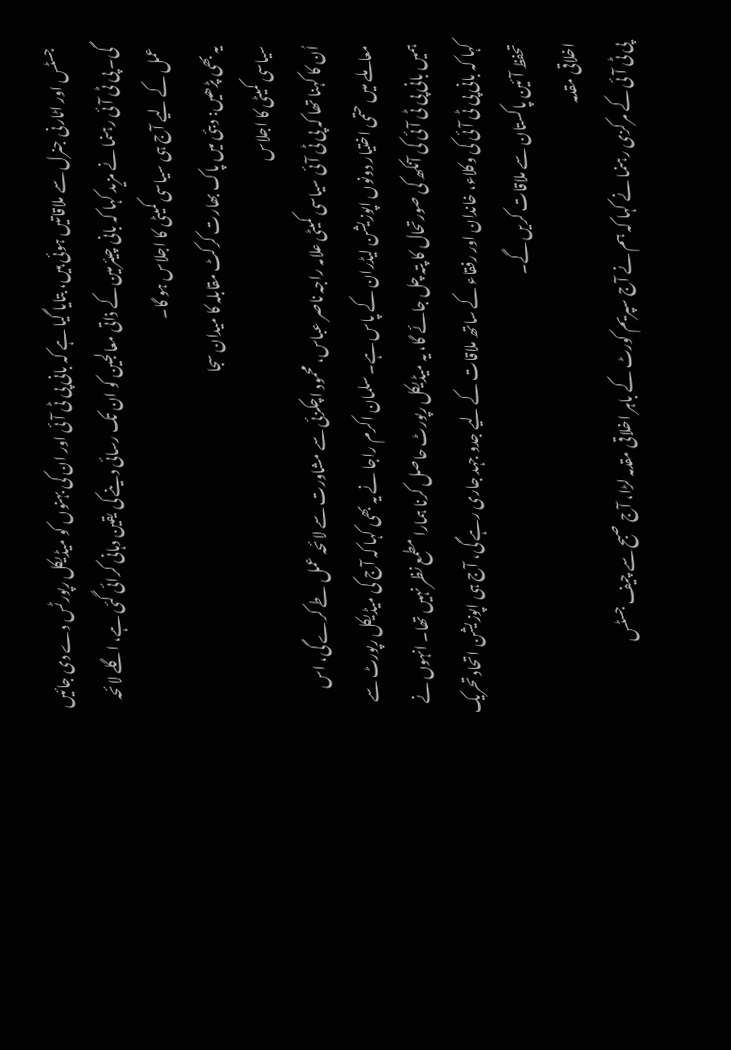جسٹس اور اٹارنی جنرل سے ملاقاتیں ہوئی ہیں، بتایا گیا ہے کہ بانی پی ٹی آئی اور ان کی بہنوں کو میڈیکل رپورٹس دے دی جائیں گی۔ پی ٹی آئی رہنما نے مزید کہا کہ بانی چیئرمین کے ذاتی معالجین کو ان تک رسائی دینے کی یقین دہانی کرائی گئی ہے، اگلے لائحہ عمل کے لیے آج ہی سیاسی کمیٹی کا اجلاس ہو گا۔
یہ بھی پڑھیں: دبئی میں پاک بھارت کرکٹ مقابلہ کا میدان سجا
سیاسی کمیٹی کا اجلاس
اُن کا کہنا تھا کہ پی ٹی آئی سیاسی کمیٹی علامہ راجہ ناصر عباس، محمود اچکزئی سے مشاورت سے لائحہ عمل طے کرے گی، اس معاملے میں حتمی اختیار دونوں اپوزیشن لیڈران کے پاس ہے۔ سلمان اکرم راجا نے یہ بھی کہا کہ آج کی میڈیکل رپورٹ سے ہمیں بانی پی ٹی آئی کی آنکھ کی صورتحال کا پتہ چل جائے گا، یہ میڈیکل رپورٹ حاصل کرنا ہمارا مطمع نظر نہیں تھا۔ انہوں نے کہا کہ بانی پی ٹی آئی کی وکلاء، خاندان اور رفقاء کے ساتھ ملاقات کے لیے جدو جہد جاری رہے گی، آج ہی اپوزیشن اتحاد تحریک تحفظ آئین پاکستان سے ملاقات کریں گے۔
اخلاقی مقدمہ
پی ٹی آئی کے مرکزی رہنما نے کہا کہ ہم نے آج سپریم کورٹ کے باہر اخلاقی مقدمہ لڑا، آج صبح سے چیف جسٹس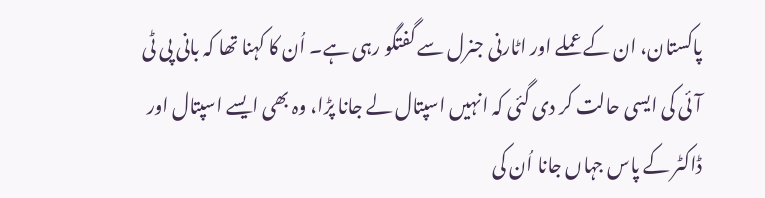پاکستان، ان کے عملے اور اٹارنی جنرل سے گفتگو رہی ہے۔ اُن کا کہنا تھا کہ بانی پی ٹی آئی کی ایسی حالت کر دی گئی کہ انہیں اسپتال لے جانا پڑا، وہ بھی ایسے اسپتال اور ڈاکٹر کے پاس جہاں جانا اُن کی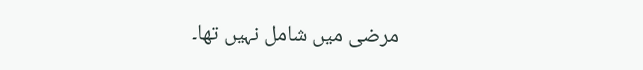مرضی میں شامل نہیں تھا۔